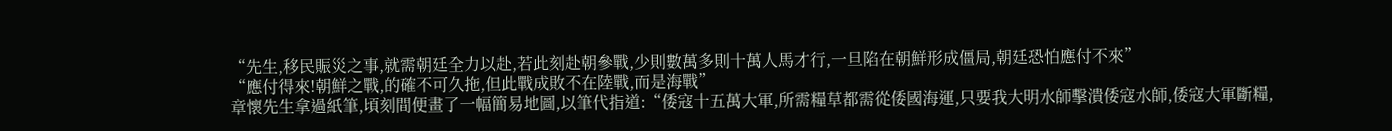“先生,移民賑災之事,就需朝廷全力以赴,若此刻赴朝參戰,少則數萬多則十萬人馬才行,一旦陷在朝鮮形成僵局,朝廷恐怕應付不來”
“應付得來!朝鮮之戰,的確不可久拖,但此戰成敗不在陸戰,而是海戰”
章懷先生拿過紙筆,頃刻間便畫了一幅簡易地圖,以筆代指道:“倭寇十五萬大軍,所需糧草都需從倭國海運,只要我大明水師擊潰倭寇水師,倭寇大軍斷糧,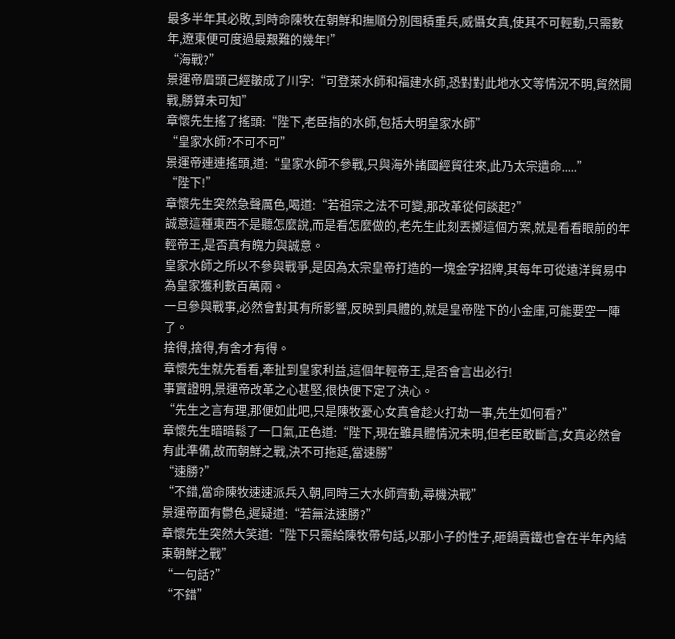最多半年其必敗,到時命陳牧在朝鮮和撫順分別囤積重兵,威懾女真,使其不可輕動,只需數年,遼東便可度過最艱難的幾年!”
“海戰?”
景運帝眉頭己經皺成了川字:“可登萊水師和福建水師,恐對對此地水文等情況不明,貿然開戰,勝算未可知”
章懷先生搖了搖頭:“陛下,老臣指的水師,包括大明皇家水師”
“皇家水師?不可不可”
景運帝連連搖頭,道:“皇家水師不參戰,只與海外諸國經貿往來,此乃太宗遺命.....”
“陛下!”
章懷先生突然急聲厲色,喝道:“若祖宗之法不可變,那改革從何談起?”
誠意這種東西不是聽怎麼說,而是看怎麼做的,老先生此刻丟擲這個方案,就是看看眼前的年輕帝王,是否真有魄力與誠意。
皇家水師之所以不參與戰爭,是因為太宗皇帝打造的一塊金字招牌,其每年可從遠洋貿易中為皇家獲利數百萬兩。
一旦參與戰事,必然會對其有所影響,反映到具體的,就是皇帝陛下的小金庫,可能要空一陣了。
捨得,捨得,有舍才有得。
章懷先生就先看看,牽扯到皇家利益,這個年輕帝王,是否會言出必行!
事實證明,景運帝改革之心甚堅,很快便下定了決心。
“先生之言有理,那便如此吧,只是陳牧憂心女真會趁火打劫一事,先生如何看?”
章懷先生暗暗鬆了一口氣,正色道:“陛下,現在雖具體情況未明,但老臣敢斷言,女真必然會有此準備,故而朝鮮之戰,決不可拖延,當速勝”
“速勝?”
“不錯,當命陳牧速速派兵入朝,同時三大水師齊動,尋機決戰”
景運帝面有鬱色,遲疑道:“若無法速勝?”
章懷先生突然大笑道:“陛下只需給陳牧帶句話,以那小子的性子,砸鍋賣鐵也會在半年內結束朝鮮之戰”
“一句話?”
“不錯”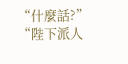“什麼話?”
“陛下派人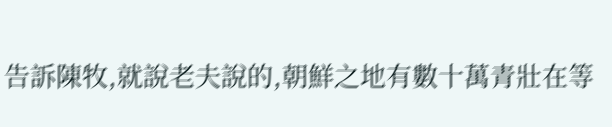告訴陳牧,就說老夫說的,朝鮮之地有數十萬青壯在等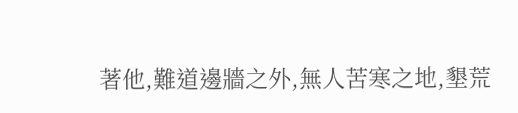著他,難道邊牆之外,無人苦寒之地,墾荒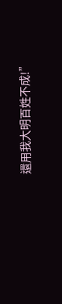還用我大明百姓不成!”